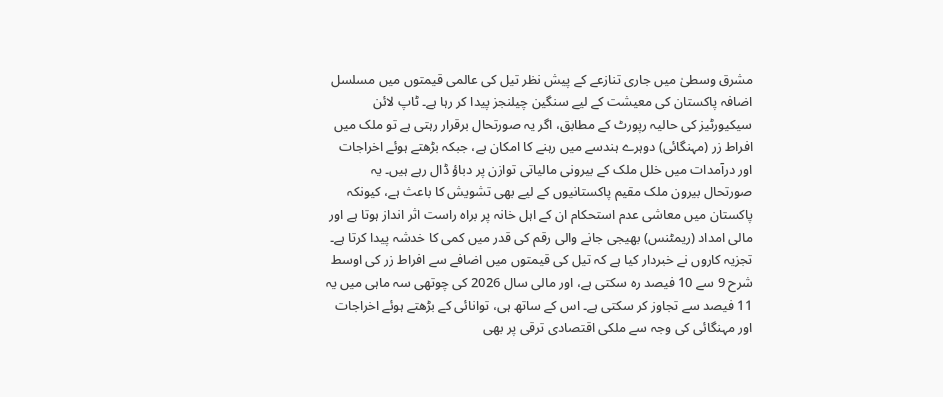مشرق وسطیٰ میں جاری تنازعے کے پیش نظر تیل کی عالمی قیمتوں میں مسلسل اضافہ پاکستان کی معیشت کے لیے سنگین چیلنجز پیدا کر رہا ہے۔ ٹاپ لائن سیکیورٹیز کی حالیہ رپورٹ کے مطابق، اگر یہ صورتحال برقرار رہتی ہے تو ملک میں افراط زر (مہنگائی) دوہرے ہندسے میں رہنے کا امکان ہے، جبکہ بڑھتے ہوئے اخراجات اور درآمدات میں خلل ملک کے بیرونی مالیاتی توازن پر دباؤ ڈال رہے ہیں۔ یہ صورتحال بیرون ملک مقیم پاکستانیوں کے لیے بھی تشویش کا باعث ہے، کیونکہ پاکستان میں معاشی عدم استحکام ان کے اہل خانہ پر براہ راست اثر انداز ہوتا ہے اور مالی امداد (ریمٹنس) بھیجی جانے والی رقم کی قدر میں کمی کا خدشہ پیدا کرتا ہے۔
تجزیہ کاروں نے خبردار کیا ہے کہ تیل کی قیمتوں میں اضافے سے افراط زر کی اوسط شرح 9 سے 10 فیصد رہ سکتی ہے، اور مالی سال 2026 کی چوتھی سہ ماہی میں یہ 11 فیصد سے تجاوز کر سکتی ہے۔ اس کے ساتھ ہی، توانائی کے بڑھتے ہوئے اخراجات اور مہنگائی کی وجہ سے ملکی اقتصادی ترقی پر بھی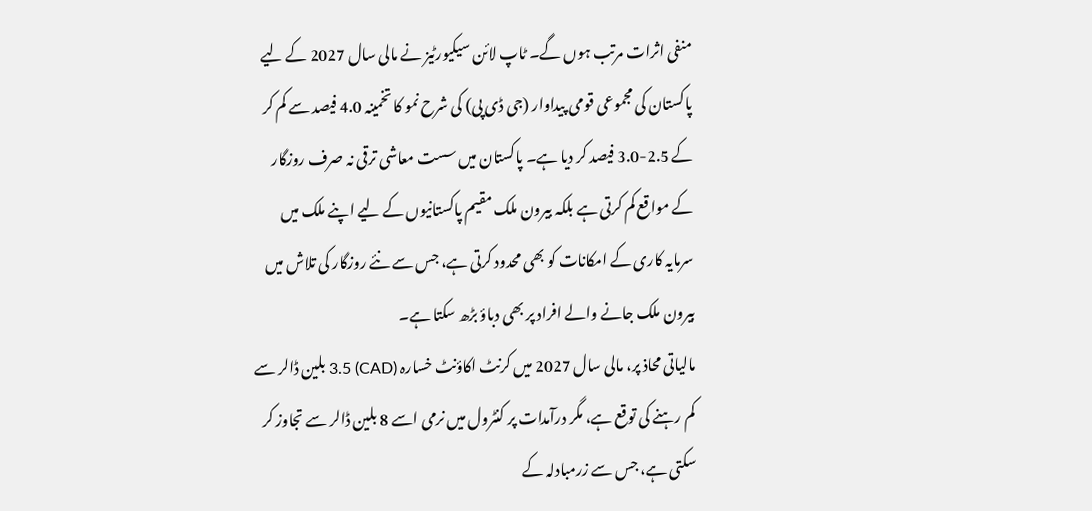منفی اثرات مرتب ہوں گے۔ ٹاپ لائن سیکیورٹیز نے مالی سال 2027 کے لیے پاکستان کی مجموعی قومی پیداوار (جی ڈی پی) کی شرح نمو کا تخمینہ 4.0 فیصد سے کم کر کے 2.5-3.0 فیصد کر دیا ہے۔ پاکستان میں سست معاشی ترقی نہ صرف روزگار کے مواقع کم کرتی ہے بلکہ بیرون ملک مقیم پاکستانیوں کے لیے اپنے ملک میں سرمایہ کاری کے امکانات کو بھی محدود کرتی ہے، جس سے نئے روزگار کی تلاش میں بیرون ملک جانے والے افراد پر بھی دباؤ بڑھ سکتا ہے۔
مالیاتی محاذ پر، مالی سال 2027 میں کرنٹ اکاؤنٹ خسارہ (CAD) 3.5 بلین ڈالر سے کم رہنے کی توقع ہے، مگر درآمدات پر کنٹرول میں نرمی اسے 8 بلین ڈالر سے تجاوز کر سکتی ہے، جس سے زرمبادلہ کے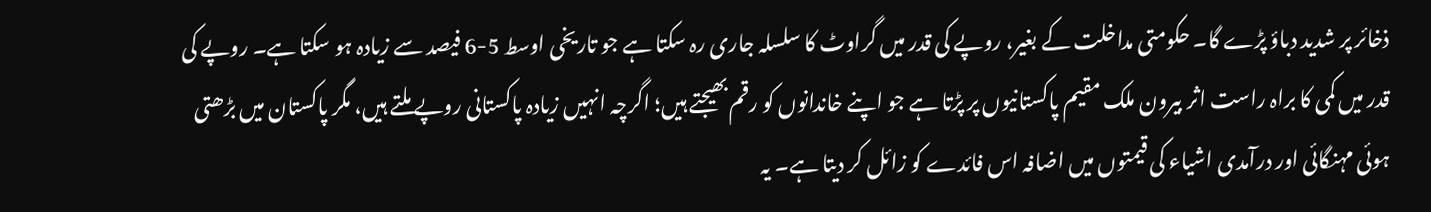ذخائر پر شدید دباؤ پڑے گا۔ حکومتی مداخلت کے بغیر، روپے کی قدر میں گراوٹ کا سلسلہ جاری رہ سکتا ہے جو تاریخی اوسط 5-6 فیصد سے زیادہ ہو سکتا ہے۔ روپے کی قدر میں کمی کا براہ راست اثر بیرون ملک مقیم پاکستانیوں پر پڑتا ہے جو اپنے خاندانوں کو رقم بھیجتے ہیں؛ اگرچہ انہیں زیادہ پاکستانی روپے ملتے ہیں، مگر پاکستان میں بڑھتی ہوئی مہنگائی اور درآمدی اشیاء کی قیمتوں میں اضافہ اس فائدے کو زائل کر دیتا ہے۔ یہ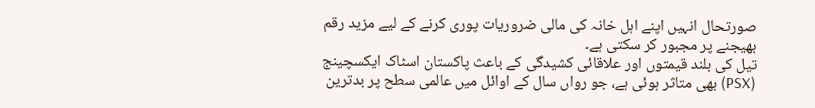صورتحال انہیں اپنے اہل خانہ کی مالی ضروریات پوری کرنے کے لیے مزید رقم بھیجنے پر مجبور کر سکتی ہے۔
تیل کی بلند قیمتوں اور علاقائی کشیدگی کے باعث پاکستان اسٹاک ایکسچینج (PSX) بھی متاثر ہوئی ہے، جو رواں سال کے اوائل میں عالمی سطح پر بدترین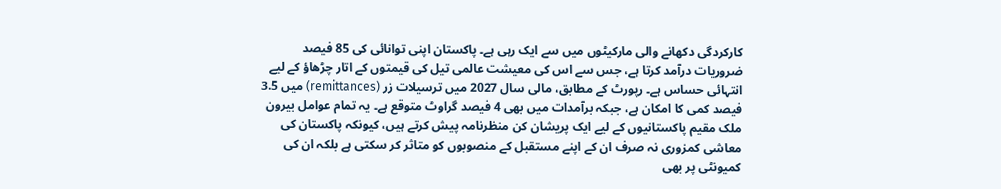کارکردگی دکھانے والی مارکیٹوں میں سے ایک رہی ہے۔ پاکستان اپنی توانائی کی 85 فیصد ضروریات درآمد کرتا ہے، جس سے اس کی معیشت عالمی تیل کی قیمتوں کے اتار چڑھاؤ کے لیے انتہائی حساس ہے۔ رپورٹ کے مطابق، مالی سال 2027 میں ترسیلات زر (remittances) میں 3.5 فیصد کمی کا امکان ہے، جبکہ برآمدات میں بھی 4 فیصد گراوٹ متوقع ہے۔ یہ تمام عوامل بیرون ملک مقیم پاکستانیوں کے لیے ایک پریشان کن منظرنامہ پیش کرتے ہیں، کیونکہ پاکستان کی معاشی کمزوری نہ صرف ان کے اپنے مستقبل کے منصوبوں کو متاثر کر سکتی ہے بلکہ ان کی کمیونٹی پر بھی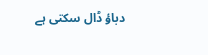دباؤ ڈال سکتی ہے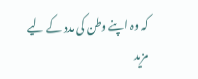کہ وہ اپنے وطن کی مدد کے لیے مزید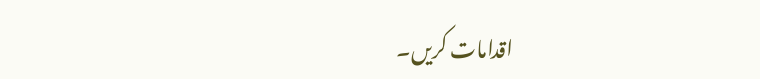اقدامات کریں۔